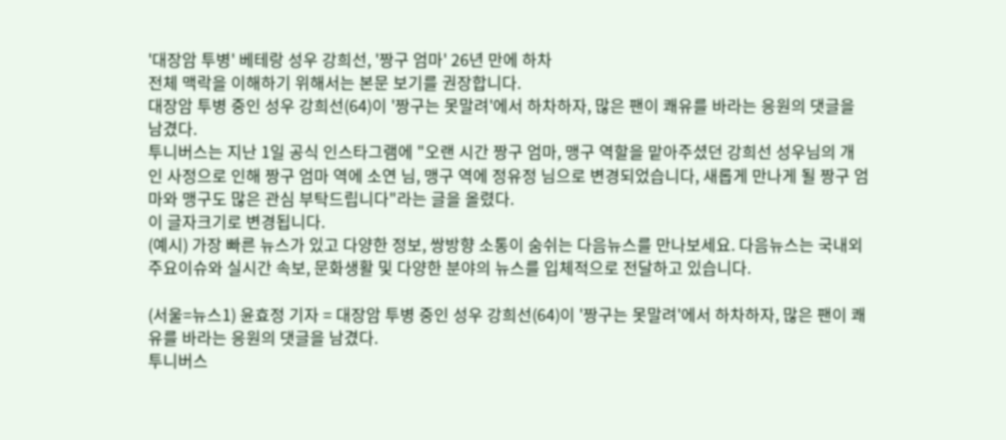'대장암 투병' 베테랑 성우 강희선, '짱구 엄마' 26년 만에 하차
전체 맥락을 이해하기 위해서는 본문 보기를 권장합니다.
대장암 투병 중인 성우 강희선(64)이 '짱구는 못말려'에서 하차하자, 많은 팬이 쾌유를 바라는 응원의 댓글을 남겼다.
투니버스는 지난 1일 공식 인스타그램에 "오랜 시간 짱구 엄마, 맹구 역할을 맡아주셨던 강희선 성우님의 개인 사정으로 인해 짱구 엄마 역에 소연 님, 맹구 역에 정유정 님으로 변경되었습니다, 새롭게 만나게 될 짱구 엄마와 맹구도 많은 관심 부탁드립니다"라는 글을 올렸다.
이 글자크기로 변경됩니다.
(예시) 가장 빠른 뉴스가 있고 다양한 정보, 쌍방향 소통이 숨쉬는 다음뉴스를 만나보세요. 다음뉴스는 국내외 주요이슈와 실시간 속보, 문화생활 및 다양한 분야의 뉴스를 입체적으로 전달하고 있습니다.

(서울=뉴스1) 윤효정 기자 = 대장암 투병 중인 성우 강희선(64)이 '짱구는 못말려'에서 하차하자, 많은 팬이 쾌유를 바라는 응원의 댓글을 남겼다.
투니버스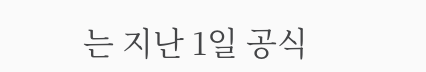는 지난 1일 공식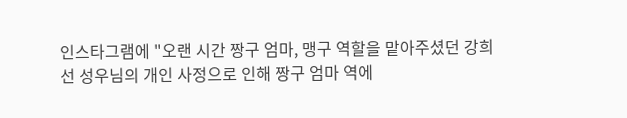인스타그램에 "오랜 시간 짱구 엄마, 맹구 역할을 맡아주셨던 강희선 성우님의 개인 사정으로 인해 짱구 엄마 역에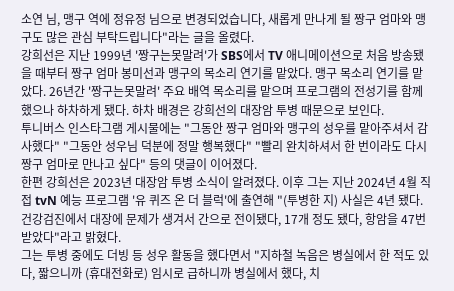소연 님, 맹구 역에 정유정 님으로 변경되었습니다, 새롭게 만나게 될 짱구 엄마와 맹구도 많은 관심 부탁드립니다"라는 글을 올렸다.
강희선은 지난 1999년 '짱구는못말려'가 SBS에서 TV 애니메이션으로 처음 방송됐을 때부터 짱구 엄마 봉미선과 맹구의 목소리 연기를 맡았다. 맹구 목소리 연기를 맡았다. 26년간 '짱구는못말려' 주요 배역 목소리를 맡으며 프로그램의 전성기를 함께 했으나 하차하게 됐다. 하차 배경은 강희선의 대장암 투병 때문으로 보인다.
투니버스 인스타그램 게시물에는 "그동안 짱구 엄마와 맹구의 성우를 맡아주셔서 감사했다" "그동안 성우님 덕분에 정말 행복했다" "빨리 완치하셔서 한 번이라도 다시 짱구 엄마로 만나고 싶다" 등의 댓글이 이어졌다.
한편 강희선은 2023년 대장암 투병 소식이 알려졌다. 이후 그는 지난 2024년 4월 직접 tvN 예능 프로그램 '유 퀴즈 온 더 블럭'에 출연해 "(투병한 지) 사실은 4년 됐다. 건강검진에서 대장에 문제가 생겨서 간으로 전이됐다, 17개 정도 됐다, 항암을 47번 받았다"라고 밝혔다.
그는 투병 중에도 더빙 등 성우 활동을 했다면서 "지하철 녹음은 병실에서 한 적도 있다, 짧으니까 (휴대전화로) 임시로 급하니까 병실에서 했다, 치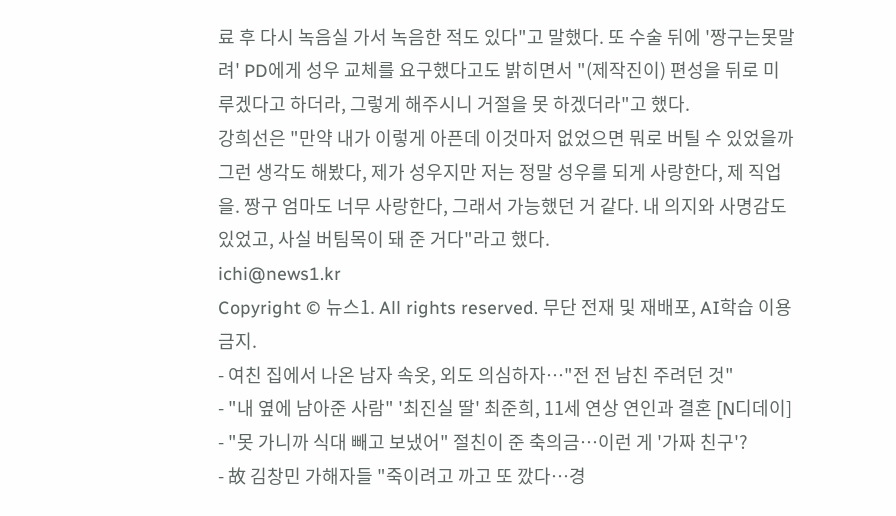료 후 다시 녹음실 가서 녹음한 적도 있다"고 말했다. 또 수술 뒤에 '짱구는못말려' PD에게 성우 교체를 요구했다고도 밝히면서 "(제작진이) 편성을 뒤로 미루겠다고 하더라, 그렇게 해주시니 거절을 못 하겠더라"고 했다.
강희선은 "만약 내가 이렇게 아픈데 이것마저 없었으면 뭐로 버틸 수 있었을까 그런 생각도 해봤다, 제가 성우지만 저는 정말 성우를 되게 사랑한다, 제 직업을. 짱구 엄마도 너무 사랑한다, 그래서 가능했던 거 같다. 내 의지와 사명감도 있었고, 사실 버팀목이 돼 준 거다"라고 했다.
ichi@news1.kr
Copyright © 뉴스1. All rights reserved. 무단 전재 및 재배포, AI학습 이용 금지.
- 여친 집에서 나온 남자 속옷, 외도 의심하자…"전 전 남친 주려던 것"
- "내 옆에 남아준 사람" '최진실 딸' 최준희, 11세 연상 연인과 결혼 [N디데이]
- "못 가니까 식대 빼고 보냈어" 절친이 준 축의금…이런 게 '가짜 친구'?
- 故 김창민 가해자들 "죽이려고 까고 또 깠다…경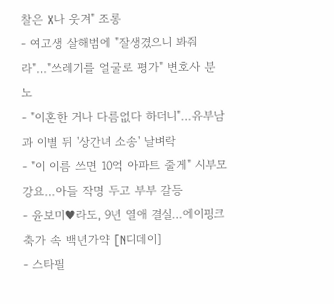찰은 X나 웃겨" 조롱
- 여고생 살해범에 "잘생겼으니 봐줘라"…"쓰레기를 얼굴로 평가" 변호사 분노
- "이혼한 거나 다름없다 하더니"…유부남과 이별 뒤 '상간녀 소송' 날벼락
- "이 이름 쓰면 10억 아파트 줄게" 시부모 강요…아들 작명 두고 부부 갈등
- 윤보미♥라도, 9년 열애 결실…에이핑크 축가 속 백년가약 [N디데이]
- 스타필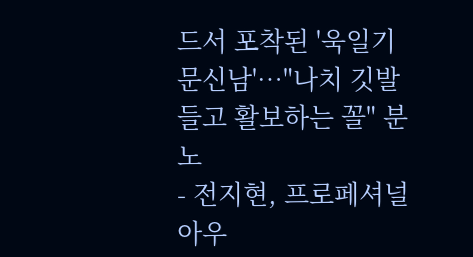드서 포착된 '욱일기 문신남'…"나치 깃발 들고 활보하는 꼴" 분노
- 전지현, 프로페셔널 아우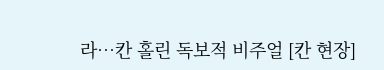라…칸 홀린 독보적 비주얼 [칸 현장]